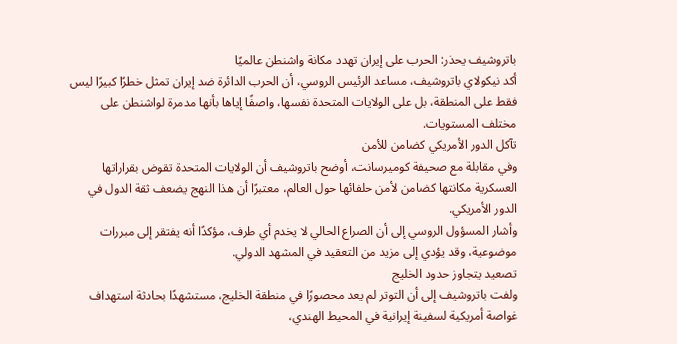باتروشيف يحذر: الحرب على إيران تهدد مكانة واشنطن عالميًا
أكد نيكولاي باتروشيف، مساعد الرئيس الروسي، أن الحرب الدائرة ضد إيران تمثل خطرًا كبيرًا ليس فقط على المنطقة، بل على الولايات المتحدة نفسها، واصفًا إياها بأنها مدمرة لواشنطن على مختلف المستويات.
تآكل الدور الأمريكي كضامن للأمن
وفي مقابلة مع صحيفة كوميرسانت، أوضح باتروشيف أن الولايات المتحدة تقوض بقراراتها العسكرية مكانتها كضامن لأمن حلفائها حول العالم، معتبرًا أن هذا النهج يضعف ثقة الدول في الدور الأمريكي.
وأشار المسؤول الروسي إلى أن الصراع الحالي لا يخدم أي طرف، مؤكدًا أنه يفتقر إلى مبررات موضوعية، وقد يؤدي إلى مزيد من التعقيد في المشهد الدولي.
تصعيد يتجاوز حدود الخليج
ولفت باتروشيف إلى أن التوتر لم يعد محصورًا في منطقة الخليج، مستشهدًا بحادثة استهداف غواصة أمريكية لسفينة إيرانية في المحيط الهندي،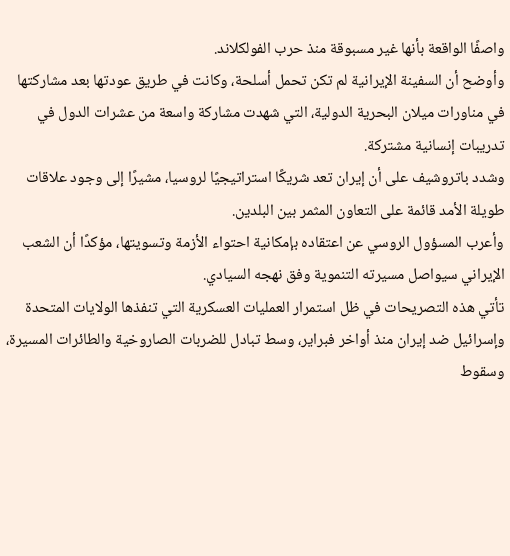واصفًا الواقعة بأنها غير مسبوقة منذ حرب الفولكلاند.
وأوضح أن السفينة الإيرانية لم تكن تحمل أسلحة، وكانت في طريق عودتها بعد مشاركتها في مناورات ميلان البحرية الدولية، التي شهدت مشاركة واسعة من عشرات الدول في تدريبات إنسانية مشتركة.
وشدد باتروشيف على أن إيران تعد شريكًا استراتيجيًا لروسيا، مشيرًا إلى وجود علاقات طويلة الأمد قائمة على التعاون المثمر بين البلدين.
وأعرب المسؤول الروسي عن اعتقاده بإمكانية احتواء الأزمة وتسويتها، مؤكدًا أن الشعب الإيراني سيواصل مسيرته التنموية وفق نهجه السيادي.
تأتي هذه التصريحات في ظل استمرار العمليات العسكرية التي تنفذها الولايات المتحدة وإسرائيل ضد إيران منذ أواخر فبراير، وسط تبادل للضربات الصاروخية والطائرات المسيرة، وسقوط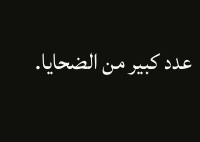عدد كبير من الضحايا.